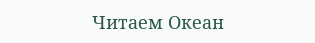Читаем Океан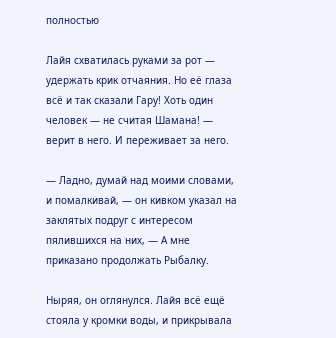полностью

Лайя схватилась руками за рот — удержать крик отчаяния. Но её глаза всё и так сказали Гару! Хоть один человек — не считая Шамана! — верит в него. И переживает за него.

— Ладно, думай над моими словами, и помалкивай, — он кивком указал на заклятых подруг с интересом пялившихся на них, — А мне приказано продолжать Рыбалку.

Ныряя, он оглянулся. Лайя всё ещё стояла у кромки воды, и прикрывала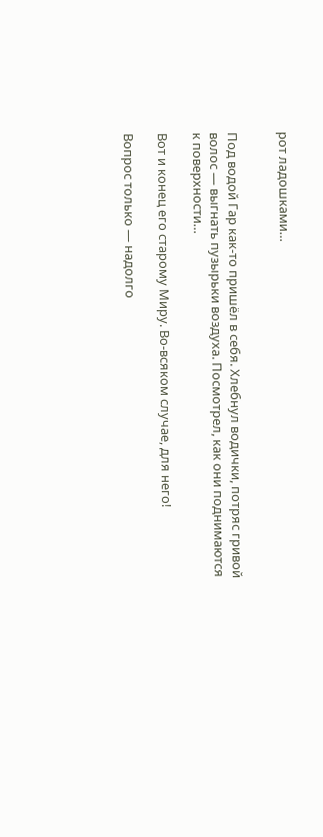рот ладошками…


Под водой Гар как-то пришёл в себя. Хлебнул водички, потряс гривой волос — выгнать пузырьки воздуха. Посмотрел, как они поднимаются к поверхности…

Вот и конец его старому Миру. Во-всяком случае, для него!

Вопрос только — надолго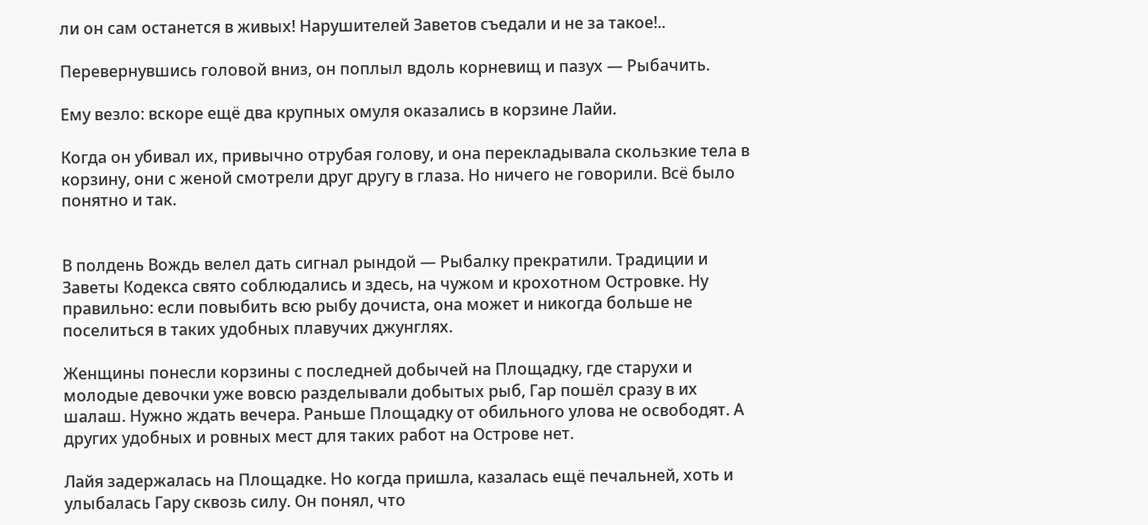ли он сам останется в живых! Нарушителей Заветов съедали и не за такое!..

Перевернувшись головой вниз, он поплыл вдоль корневищ и пазух — Рыбачить.

Ему везло: вскоре ещё два крупных омуля оказались в корзине Лайи.

Когда он убивал их, привычно отрубая голову, и она перекладывала скользкие тела в корзину, они с женой смотрели друг другу в глаза. Но ничего не говорили. Всё было понятно и так.


В полдень Вождь велел дать сигнал рындой — Рыбалку прекратили. Традиции и Заветы Кодекса свято соблюдались и здесь, на чужом и крохотном Островке. Ну правильно: если повыбить всю рыбу дочиста, она может и никогда больше не поселиться в таких удобных плавучих джунглях.

Женщины понесли корзины с последней добычей на Площадку, где старухи и молодые девочки уже вовсю разделывали добытых рыб, Гар пошёл сразу в их шалаш. Нужно ждать вечера. Раньше Площадку от обильного улова не освободят. А других удобных и ровных мест для таких работ на Острове нет.

Лайя задержалась на Площадке. Но когда пришла, казалась ещё печальней, хоть и улыбалась Гару сквозь силу. Он понял, что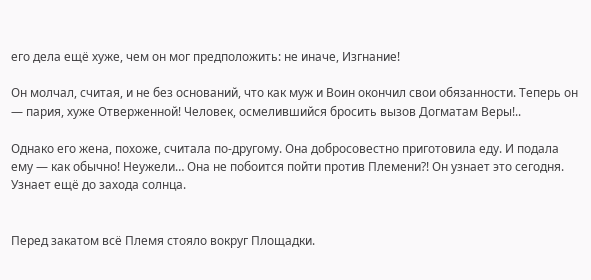его дела ещё хуже, чем он мог предположить: не иначе, Изгнание!

Он молчал, считая, и не без оснований, что как муж и Воин окончил свои обязанности. Теперь он — пария, хуже Отверженной! Человек, осмелившийся бросить вызов Догматам Веры!..

Однако его жена, похоже, считала по-другому. Она добросовестно приготовила еду. И подала ему — как обычно! Неужели… Она не побоится пойти против Племени?! Он узнает это сегодня. Узнает ещё до захода солнца.


Перед закатом всё Племя стояло вокруг Площадки.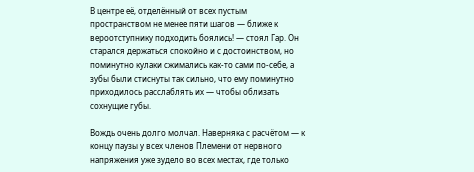В центре её, отделённый от всех пустым пространством не менее пяти шагов — ближе к вероотступнику подходить боялись! — стоял Гар. Он старался держаться спокойно и с достоинством, но поминутно кулаки сжимались как-то сами по-себе, а зубы были стиснуты так сильно, что ему поминутно приходилось расслаблять их — чтобы облизать сохнущие губы.

Вождь очень долго молчал. Наверняка с расчётом — к концу паузы у всех членов Племени от нервного напряжения уже зудело во всех местах, где только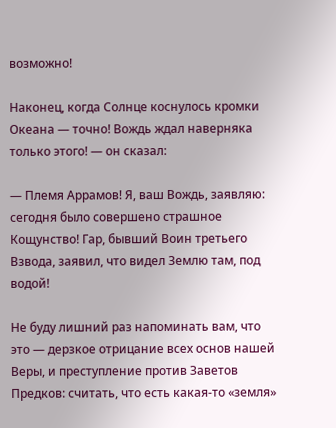возможно!

Наконец, когда Солнце коснулось кромки Океана — точно! Вождь ждал наверняка только этого! — он сказал:

— Племя Аррамов! Я, ваш Вождь, заявляю: сегодня было совершено страшное Кощунство! Гар, бывший Воин третьего Взвода, заявил, что видел Землю там, под водой!

Не буду лишний раз напоминать вам, что это — дерзкое отрицание всех основ нашей Веры, и преступление против Заветов Предков: считать, что есть какая-то «земля»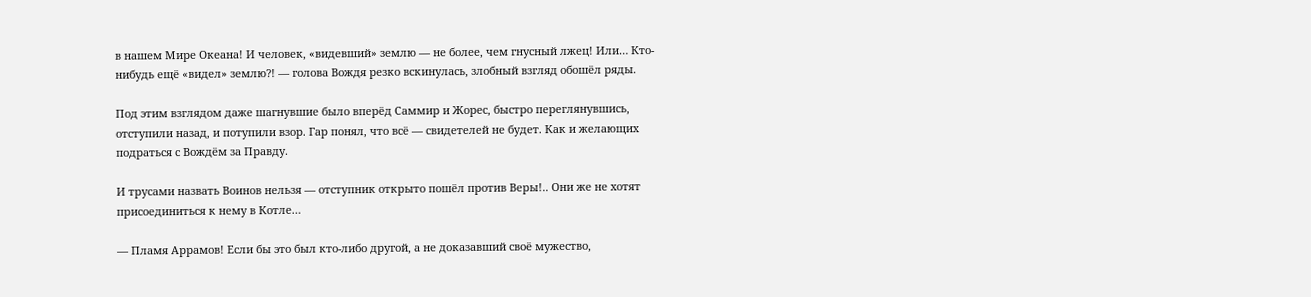в нашем Мире Океана! И человек, «видевший» землю — не более, чем гнусный лжец! Или… Кто-нибудь ещё «видел» землю?! — голова Вождя резко вскинулась, злобный взгляд обошёл ряды.

Под этим взглядом даже шагнувшие было вперёд Саммир и Жорес, быстро переглянувшись, отступили назад, и потупили взор. Гар понял, что всё — свидетелей не будет. Как и желающих подраться с Вождём за Правду.

И трусами назвать Воинов нельзя — отступник открыто пошёл против Веры!.. Они же не хотят присоединиться к нему в Котле…

— Пламя Аррамов! Если бы это был кто-либо другой, а не доказавший своё мужество,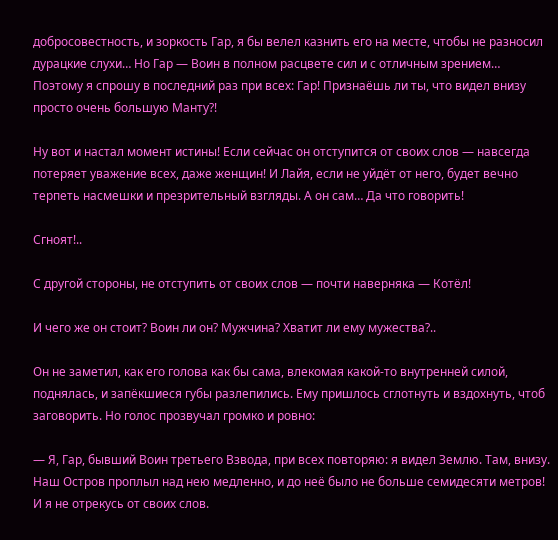добросовестность, и зоркость Гар, я бы велел казнить его на месте, чтобы не разносил дурацкие слухи… Но Гар — Воин в полном расцвете сил и с отличным зрением… Поэтому я спрошу в последний раз при всех: Гар! Признаёшь ли ты, что видел внизу просто очень большую Манту?!

Ну вот и настал момент истины! Если сейчас он отступится от своих слов — навсегда потеряет уважение всех, даже женщин! И Лайя, если не уйдёт от него, будет вечно терпеть насмешки и презрительный взгляды. А он сам… Да что говорить!

Сгноят!..

С другой стороны, не отступить от своих слов — почти наверняка — Котёл!

И чего же он стоит? Воин ли он? Мужчина? Хватит ли ему мужества?..

Он не заметил, как его голова как бы сама, влекомая какой-то внутренней силой, поднялась, и запёкшиеся губы разлепились. Ему пришлось сглотнуть и вздохнуть, чтоб заговорить. Но голос прозвучал громко и ровно:

— Я, Гар, бывший Воин третьего Взвода, при всех повторяю: я видел Землю. Там, внизу. Наш Остров проплыл над нею медленно, и до неё было не больше семидесяти метров! И я не отрекусь от своих слов.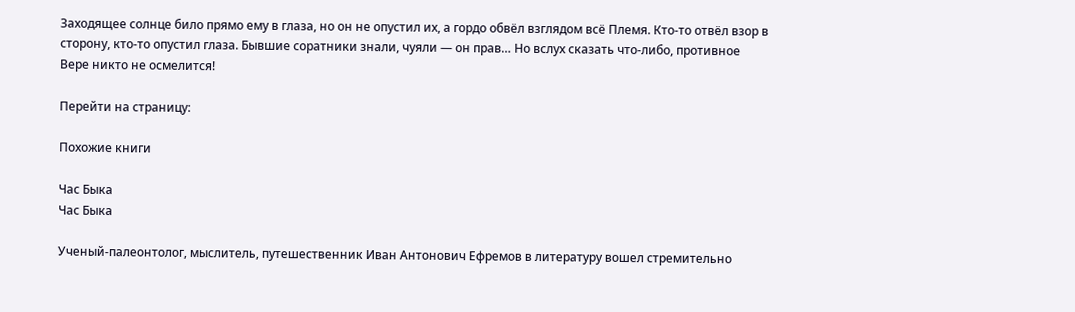Заходящее солнце било прямо ему в глаза, но он не опустил их, а гордо обвёл взглядом всё Племя. Кто-то отвёл взор в сторону, кто-то опустил глаза. Бывшие соратники знали, чуяли — он прав… Но вслух сказать что-либо, противное Вере никто не осмелится!

Перейти на страницу:

Похожие книги

Час Быка
Час Быка

Ученый-палеонтолог, мыслитель, путешественник Иван Антонович Ефремов в литературу вошел стремительно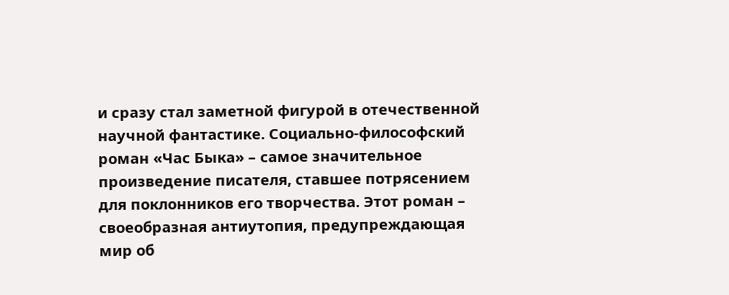и сразу стал заметной фигурой в отечественной научной фантастике. Социально-философский роман «Час Быка» – самое значительное произведение писателя, ставшее потрясением для поклонников его творчества. Этот роман – своеобразная антиутопия, предупреждающая мир об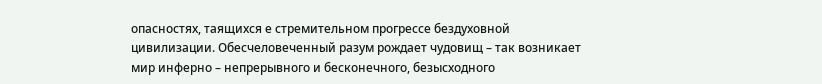опасностях, таящихся е стремительном прогрессе бездуховной цивилизации. Обесчеловеченный разум рождает чудовищ – так возникает мир инферно – непрерывного и бесконечного, безысходного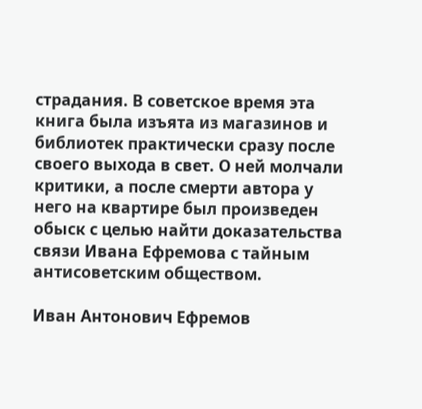страдания. В советское время эта книга была изъята из магазинов и библиотек практически сразу после своего выхода в свет. О ней молчали критики, а после смерти автора у него на квартире был произведен обыск с целью найти доказательства связи Ивана Ефремова с тайным антисоветским обществом.

Иван Антонович Ефремов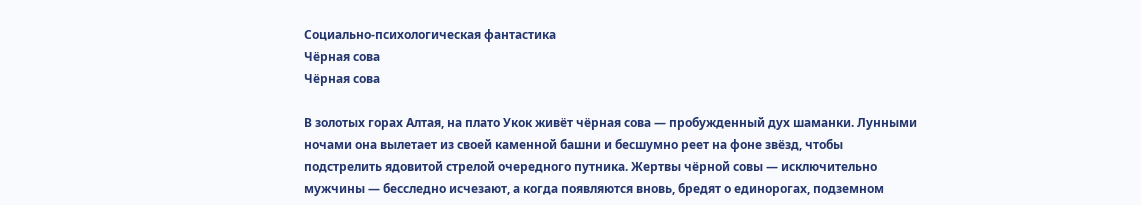Социально-психологическая фантастика
Чёрная сова
Чёрная сова

В золотых горах Алтая, на плато Укок живёт чёрная сова — пробужденный дух шаманки. Лунными ночами она вылетает из своей каменной башни и бесшумно реет на фоне звёзд, чтобы подстрелить ядовитой стрелой очередного путника. Жертвы чёрной совы — исключительно мужчины — бесследно исчезают, а когда появляются вновь, бредят о единорогах, подземном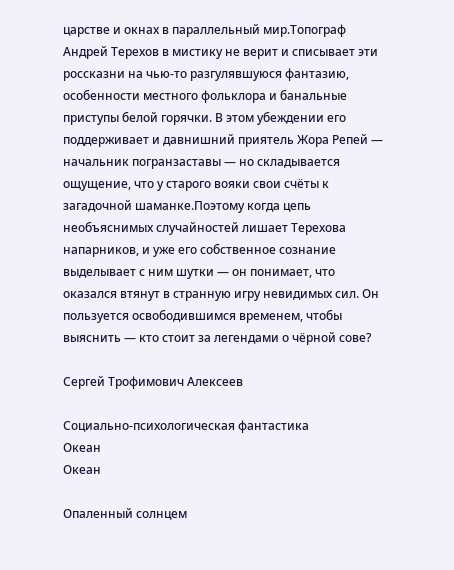царстве и окнах в параллельный мир.Топограф Андрей Терехов в мистику не верит и списывает эти россказни на чью-то разгулявшуюся фантазию, особенности местного фольклора и банальные приступы белой горячки. В этом убеждении его поддерживает и давнишний приятель Жора Репей — начальник погранзаставы — но складывается ощущение, что у старого вояки свои счёты к загадочной шаманке.Поэтому когда цепь необъяснимых случайностей лишает Терехова напарников, и уже его собственное сознание выделывает с ним шутки — он понимает, что оказался втянут в странную игру невидимых сил. Он пользуется освободившимся временем, чтобы выяснить — кто стоит за легендами о чёрной сове?

Сергей Трофимович Алексеев

Социально-психологическая фантастика
Океан
Океан

Опаленный солнцем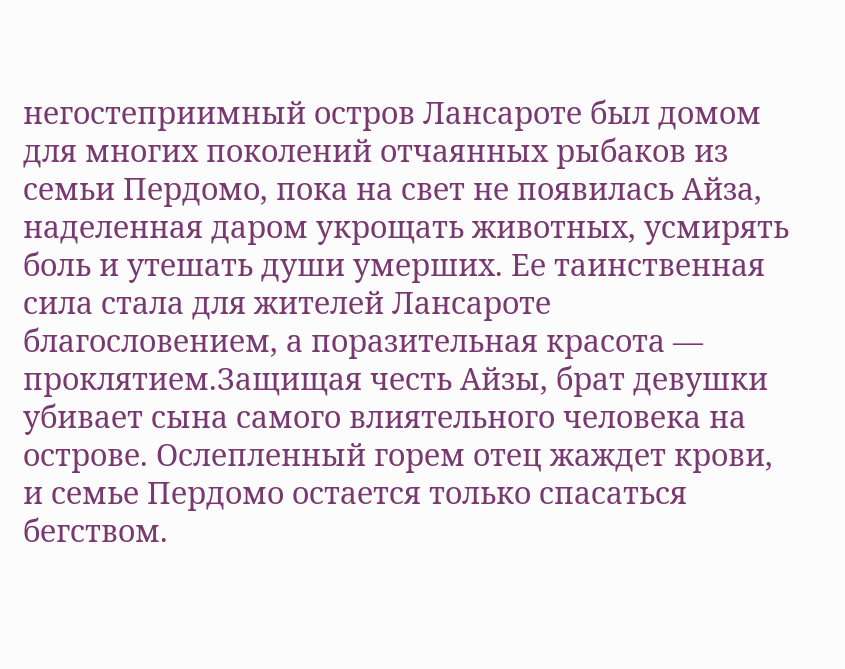негостеприимный остров Лансароте был домом для многих поколений отчаянных рыбаков из семьи Пердомо, пока на свет не появилась Айза, наделенная даром укрощать животных, усмирять боль и утешать души умерших. Ее таинственная сила стала для жителей Лансароте благословением, а поразительная красота — проклятием.Защищая честь Айзы, брат девушки убивает сына самого влиятельного человека на острове. Ослепленный горем отец жаждет крови, и семье Пердомо остается только спасаться бегством.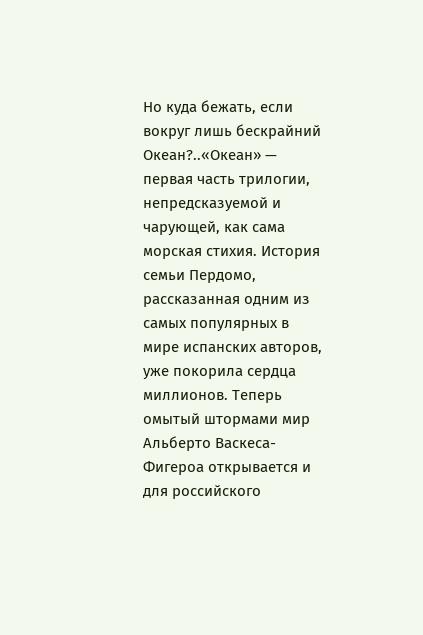Но куда бежать, если вокруг лишь бескрайний Океан?..«Океан» — первая часть трилогии, непредсказуемой и чарующей, как сама морская стихия. История семьи Пердомо, рассказанная одним из самых популярных в мире испанских авторов, уже покорила сердца миллионов. Теперь омытый штормами мир Альберто Васкеса-Фигероа открывается и для российского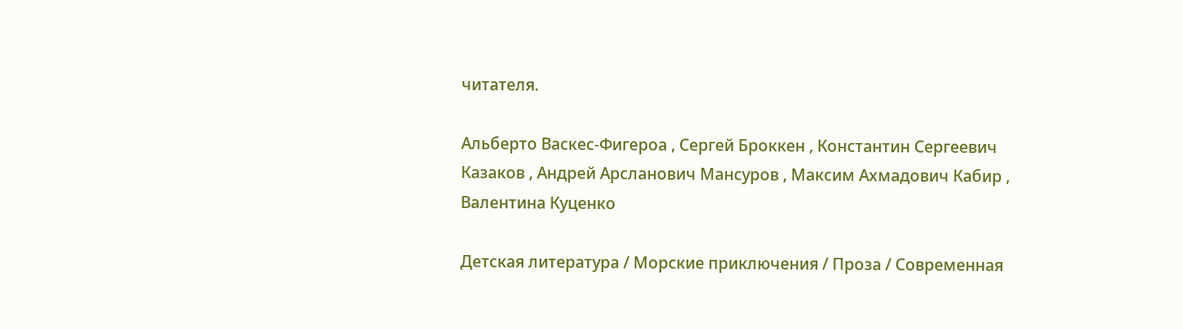читателя.

Альберто Васкес-Фигероа , Сергей Броккен , Константин Сергеевич Казаков , Андрей Арсланович Мансуров , Максим Ахмадович Кабир , Валентина Куценко

Детская литература / Морские приключения / Проза / Современная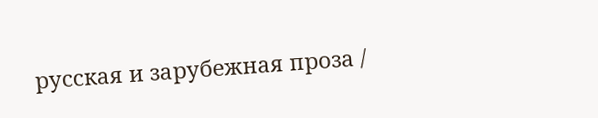русская и зарубежная проза /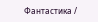Фантастика /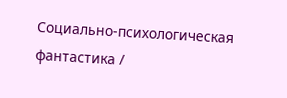Социально-психологическая фантастика /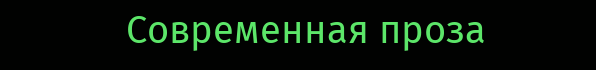Современная проза